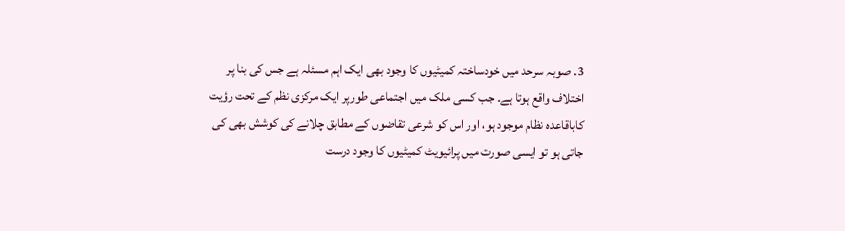3. صوبہ سرحد میں خودساختہ کمیٹیوں کا وجود بھی ایک اہم مسئلہ ہے جس کی بنا پر اختلاف واقع ہوتا ہے۔ جب کسی ملک میں اجتماعی طورپر ایک مرکزی نظم کے تحت رؤیت کاباقاعدہ نظام موجود ہو، اور اس کو شرعی تقاضوں کے مطابق چلانے کی کوشش بھی کی جاتی ہو تو ایسی صورت میں پرائیویٹ کمیٹیوں کا وجود درست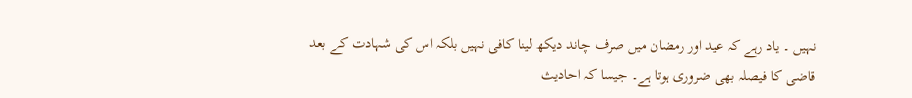نہیں ۔ یاد رہے کہ عید اور رمضان میں صرف چاند دیکھ لینا کافی نہیں بلکہ اس کی شہادت کے بعد قاضی کا فیصلہ بھی ضروری ہوتا ہے۔ جیسا کہ احادیث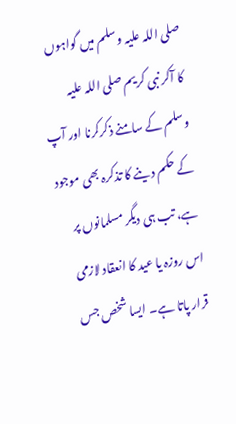صلی اللہ علیہ وسلم میں گواہوں کا آکر نبی کریم صلی اللہ علیہ وسلم کے سامنے ذکرکرنا اور آپ کے حکم دینے کا تذکرہ بھی موجود ہے، تب ہی دیگر مسلمانوں پر اس روزہ یا عید کا انعقاد لازمی قرار پاتا ہے۔ ایسا شخص جس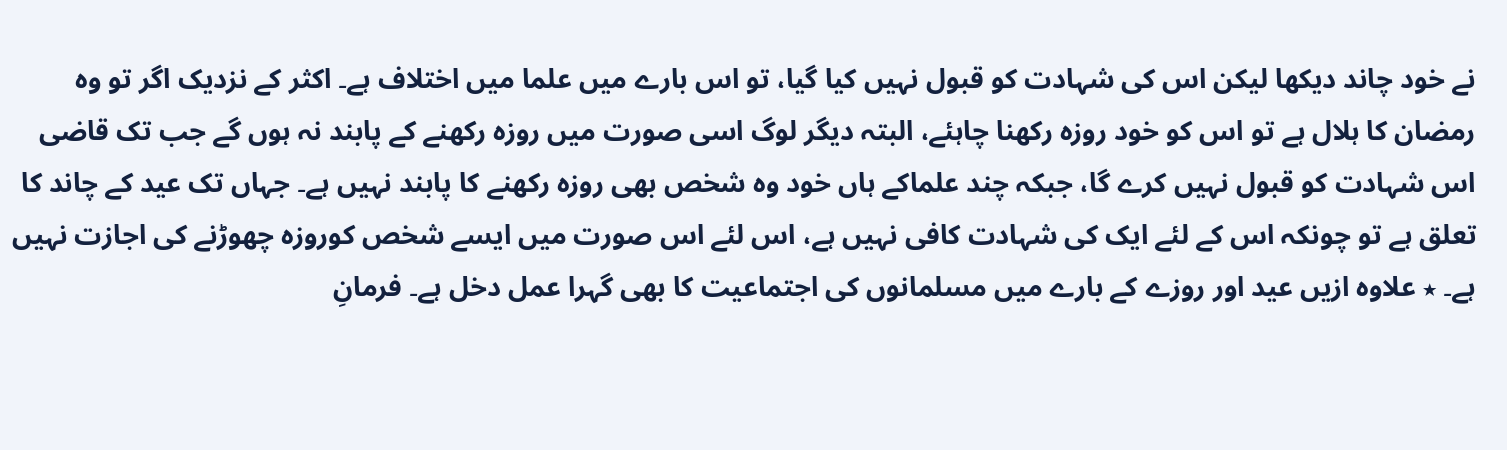نے خود چاند دیکھا لیکن اس کی شہادت کو قبول نہیں کیا گیا، تو اس بارے میں علما میں اختلاف ہے۔ اکثر کے نزدیک اگر تو وہ رمضان کا ہلال ہے تو اس کو خود روزہ رکھنا چاہئے، البتہ دیگر لوگ اسی صورت میں روزہ رکھنے کے پابند نہ ہوں گے جب تک قاضی اس شہادت کو قبول نہیں کرے گا، جبکہ چند علماکے ہاں خود وہ شخص بھی روزہ رکھنے کا پابند نہیں ہے۔ جہاں تک عید کے چاند کا تعلق ہے تو چونکہ اس کے لئے ایک کی شہادت کافی نہیں ہے، اس لئے اس صورت میں ایسے شخص کوروزہ چھوڑنے کی اجازت نہیں ہے۔ ٭ علاوہ ازیں عید اور روزے کے بارے میں مسلمانوں کی اجتماعیت کا بھی گہرا عمل دخل ہے۔ فرمانِ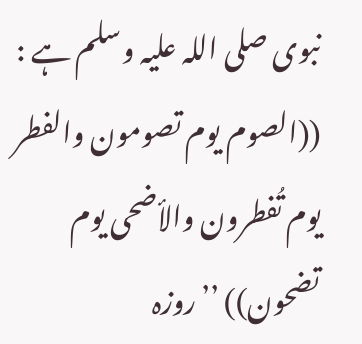نبوی صلی اللہ علیہ وسلم ہے : ((الصوم یوم تصومون والفطر یوم تُفطرون والأضحی یوم تضحون)) ’’روزہ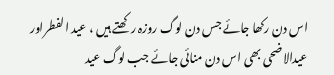اس دن رکھا جائے جس دن لوگ روزہ رکھتے ہیں ، عید الفطراور عیدالاضحی بھی اس دن منائی جائے جب لوگ عید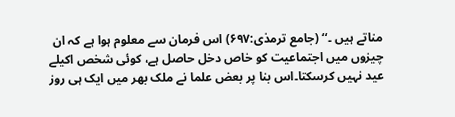مناتے ہیں ۔‘‘ (جامع ترمذی:۶۹۷) اس فرمان سے معلوم ہوا ہے کہ ان چیزوں میں اجتماعیت کو خاص دخل حاصل ہے، کوئی شخص اکیلے عید نہیں کرسکتا۔اس بنا پر بعض علما نے ملک بھر میں ایک ہی روز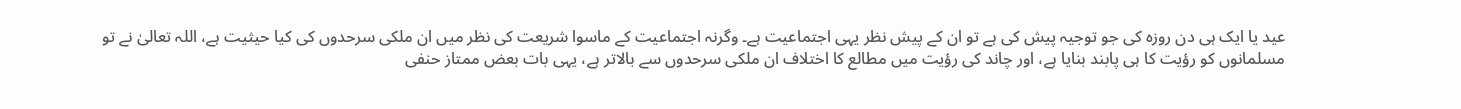عید یا ایک ہی دن روزہ کی جو توجیہ پیش کی ہے تو ان کے پیش نظر یہی اجتماعیت ہے۔ وگرنہ اجتماعیت کے ماسوا شریعت کی نظر میں ان ملکی سرحدوں کی کیا حیثیت ہے، اللہ تعالیٰ نے تو مسلمانوں کو رؤیت کا ہی پابند بنایا ہے، اور چاند کی رؤیت میں مطالع کا اختلاف ان ملکی سرحدوں سے بالاتر ہے، یہی بات بعض ممتاز حنفی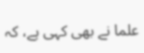علما نے بھی کہی ہے، کہ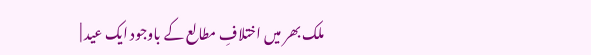ملک بھر میں اختلافِ مطالع کے باوجود ایک عید |